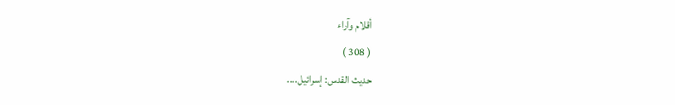أقلام وآراء
( 308 )
حديث القدس: إسرائيل....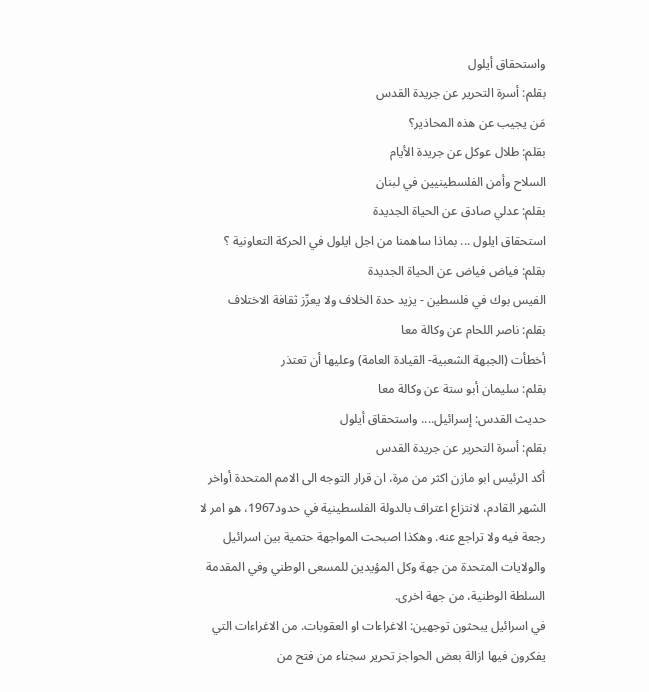واستحقاق أيلول
بقلم: أسرة التحرير عن جريدة القدس
مَن يجيب عن هذه المحاذير؟
بقلم: طلال عوكل عن جريدة الأيام
السلاح وأمن الفلسطينيين في لبنان
بقلم: عدلي صادق عن الحياة الجديدة
استحقاق ايلول ... بماذا ساهمنا من اجل ايلول في الحركة التعاونية ؟
بقلم: فياض فياض عن الحياة الجديدة
الفيس بوك في فلسطين - يزيد حدة الخلاف ولا يعزّز ثقافة الاختلاف
بقلم: ناصر اللحام عن وكالة معا
أخطأت (الجبهة الشعبية- القيادة العامة) وعليها أن تعتذر
بقلم: سليمان أبو ستة عن وكالة معا
حديث القدس: إسرائيل.... واستحقاق أيلول
بقلم: أسرة التحرير عن جريدة القدس
أكد الرئيس ابو مازن اكثر من مرة، ان قرار التوجه الى الامم المتحدة أواخر الشهر القادم، لانتزاع اعتراف بالدولة الفلسطينية في حدود1967، هو امر لا رجعة فيه ولا تراجع عنه. وهكذا اصبحت المواجهة حتمية بين اسرائيل والولايات المتحدة من جهة وكل المؤيدين للمسعى الوطني وفي المقدمة السلطة الوطنية، من جهة اخرى.
في اسرائيل يبحثون توجهين: الاغراءات او العقوبات. من الاغراءات التي يفكرون فيها ازالة بعض الحواجز تحرير سجناء من فتح من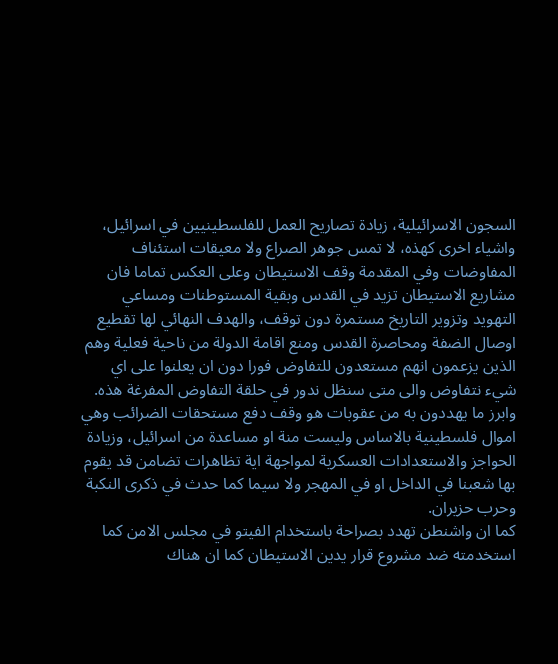السجون الاسرائيلية، زيادة تصاريح العمل للفلسطينيين في اسرائيل، واشياء اخرى كهذه، لا تمس جوهر الصراع ولا معيقات استئناف المفاوضات وفي المقدمة وقف الاستيطان وعلى العكس تماما فان مشاريع الاستيطان تزيد في القدس وبقية المستوطنات ومساعي التهويد وتزوير التاريخ مستمرة دون توقف، والهدف النهائي لها تقطيع اوصال الضفة ومحاصرة القدس ومنع اقامة الدولة من ناحية فعلية وهم الذين يزعمون انهم مستعدون للتفاوض فورا دون ان يعلنوا على اي شيء نتفاوض والى متى سنظل ندور في حلقة التفاوض المفرغة هذه.
وابرز ما يهددون به من عقوبات هو وقف دفع مستحقات الضرائب وهي اموال فلسطينية بالاساس وليست منة او مساعدة من اسرائيل، وزيادة الحواجز والاستعدادات العسكرية لمواجهة اية تظاهرات تضامن قد يقوم بها شعبنا في الداخل او في المهجر ولا سيما كما حدث في ذكرى النكبة وحرب حزيران.
كما ان واشنطن تهدد بصراحة باستخدام الفيتو في مجلس الامن كما استخدمته ضد مشروع قرار يدين الاستيطان كما ان هناك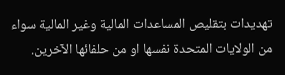تهديدات بتقليص المساعدات المالية وغير المالية سواء من الولايات المتحدة نفسها او من حلفائها الآخرين.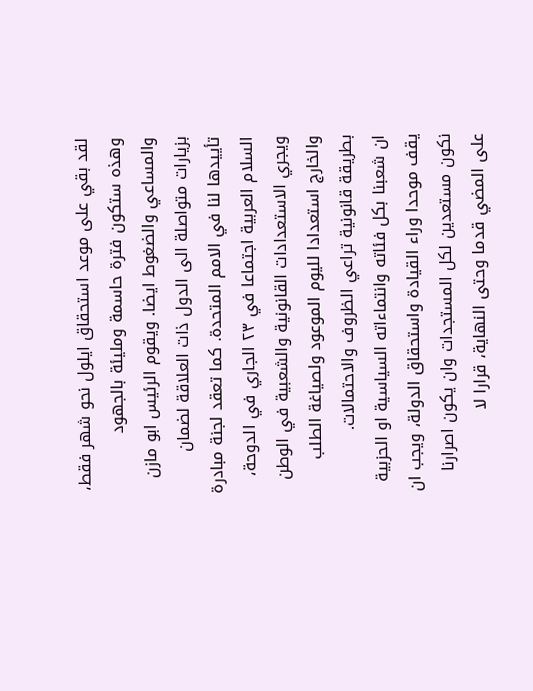لقد بقي على موعد استحقاق ايلول نحو شهر فقط، وهذه ستكون فترة حاسمة ومليئة بالجهود والمساعي والضغوط ايضا. ويقوم الرئيس ابو مازن بزيارات متواصلة الى الدول ذات العلاقة لضمان تأييدها لنا في الامم المتحدة. كما تعقد لجنة مبادرة السلام العربية اجتماعا في ٢٣ الجاري في الدوحة، ويجري الاستعدادات القانونية والشعبية في الوطن والخارج استعدادا لليوم الموعود ولصياغة الطلب بطريقة قانونية تراعي الظروف والاحتمالات.
ان شعبنا بكل فئاته وانتماءاته السياسية او الحزبية يقف موحدا وراء القيادة واستحقاق الدولة، ويجب ان نكون مستعدين لكل المستجدات وان يكون اصرارنا على المضي قدما وحتى النهاية، قرارا لا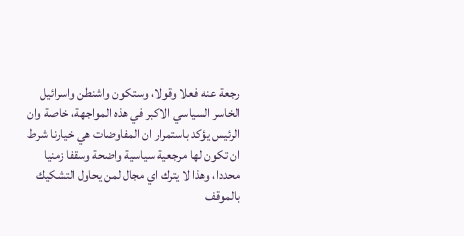رجعة عنه فعلا وقولا، وستكون واشنطن واسرائيل الخاسر السياسي الاكبر في هذه المواجهة، خاصة وان الرئيس يؤكد باستمرار ان المفاوضات هي خيارنا شرط ان تكون لها مرجعية سياسية واضحة وسقفا زمنيا محددا، وهذا لا يترك اي مجال لمن يحاول التشكيك بالموقف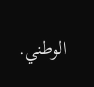الوطني.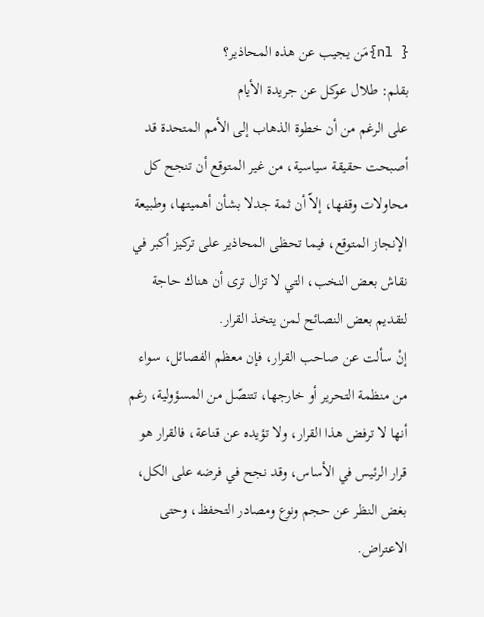{ nl}مَن يجيب عن هذه المحاذير؟
بقلم: طلال عوكل عن جريدة الأيام
على الرغم من أن خطوة الذهاب إلى الأمم المتحدة قد أصبحت حقيقة سياسية، من غير المتوقع أن تنجح كل محاولات وقفها، إلاّ أن ثمة جدلا بشأن أهميتها، وطبيعة الإنجاز المتوقع، فيما تحظى المحاذير على تركيز أكبر في نقاش بعض النخب، التي لا تزال ترى أن هناك حاجة لتقديم بعض النصائح لمن يتخذ القرار.
إنْ سألت عن صاحب القرار، فإن معظم الفصائل، سواء من منظمة التحرير أو خارجها، تتنصّل من المسؤولية، رغم أنها لا ترفض هذا القرار، ولا تؤيده عن قناعة، فالقرار هو قرار الرئيس في الأساس، وقد نجح في فرضه على الكل، بغض النظر عن حجم ونوع ومصادر التحفظ، وحتى الاعتراض.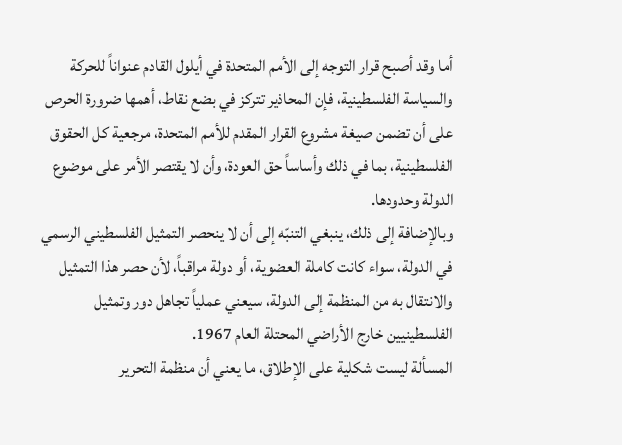أما وقد أصبح قرار التوجه إلى الأمم المتحدة في أيلول القادم عنواناً للحركة والسياسة الفلسطينية، فإن المحاذير تتركز في بضع نقاط، أهمها ضرورة الحرص على أن تضمن صيغة مشروع القرار المقدم للأمم المتحدة، مرجعية كل الحقوق الفلسطينية، بما في ذلك وأساساً حق العودة، وأن لا يقتصر الأمر على موضوع الدولة وحدودها.
وبالإضافة إلى ذلك، ينبغي التنبّه إلى أن لا ينحصر التمثيل الفلسطيني الرسمي في الدولة، سواء كانت كاملة العضوية، أو دولة مراقباً، لأن حصر هذا التمثيل والانتقال به من المنظمة إلى الدولة، سيعني عملياً تجاهل دور وتمثيل الفلسطينيين خارج الأراضي المحتلة العام 1967.
المسألة ليست شكلية على الإطلاق، ما يعني أن منظمة التحرير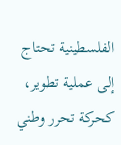الفلسطينية تحتاج إلى عملية تطوير، كحركة تحرر وطني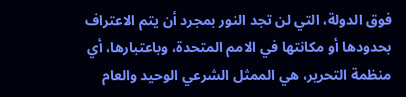فوق الدولة، التي لن تجد النور بمجرد أن يتم الاعتراف بحدودها أو مكانتها في الامم المتحدة، وباعتبارها، أي منظمة التحرير، هي الممثل الشرعي الوحيد والعام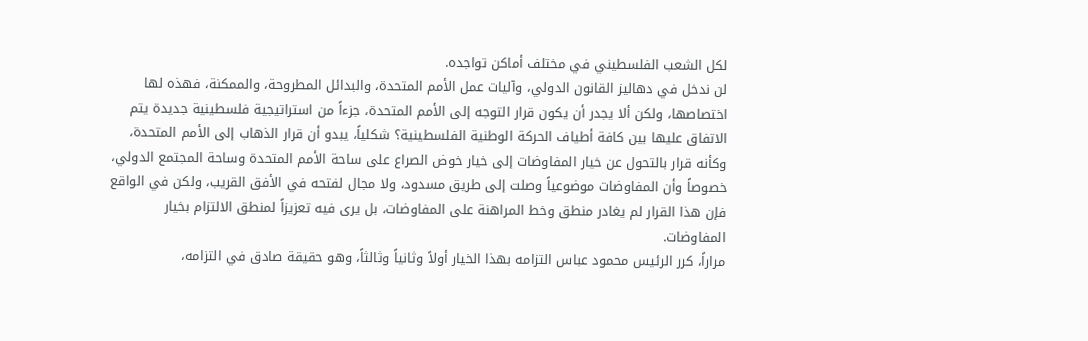لكل الشعب الفلسطيني في مختلف أماكن تواجده.
لن ندخل في دهاليز القانون الدولي، وآليات عمل الأمم المتحدة، والبدائل المطروحة، والممكنة، فهذه لها اختصاصها، ولكن ألا يجدر أن يكون قرار التوجه إلى الأمم المتحدة، جزءاً من استراتيجية فلسطينية جديدة يتم الاتفاق عليها بين كافة أطياف الحركة الوطنية الفلسطينية؟ شكلياً، يبدو أن قرار الذهاب إلى الأمم المتحدة، وكأنه قرار بالتحول عن خيار المفاوضات إلى خيار خوض الصراع على ساحة الأمم المتحدة وساحة المجتمع الدولي، خصوصاً وأن المفاوضات موضوعياً وصلت إلى طريق مسدود، ولا مجال لفتحه في الأفق القريب، ولكن في الواقع فإن هذا القرار لم يغادر منطق وخط المراهنة على المفاوضات، بل يرى فيه تعزيزاً لمنطق الالتزام بخيار المفاوضات.
مراراً، كرر الرئيس محمود عباس التزامه بهذا الخيار أولاً وثانياً وثالثاً، وهو حقيقة صادق في التزامه،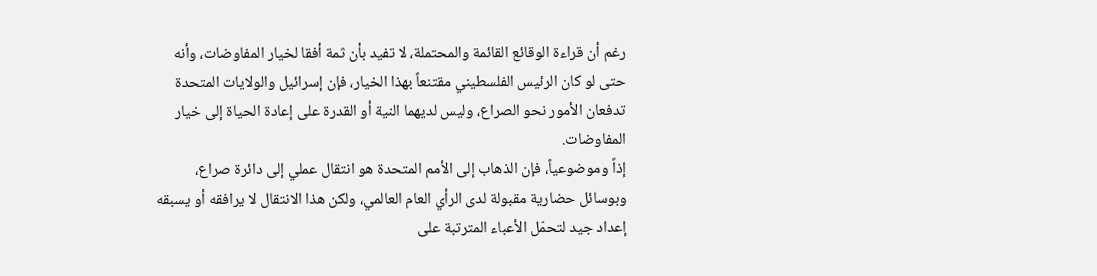رغم أن قراءة الوقائع القائمة والمحتملة، لا تفيد بأن ثمة أفقا لخيار المفاوضات، وأنه حتى لو كان الرئيس الفلسطيني مقتنعاً بهذا الخيار، فإن إسرائيل والولايات المتحدة تدفعان الأمور نحو الصراع، وليس لديهما النية أو القدرة على إعادة الحياة إلى خيار المفاوضات.
إذاً وموضوعياً، فإن الذهاب إلى الأمم المتحدة هو انتقال عملي إلى دائرة صراع، وبوسائل حضارية مقبولة لدى الرأي العام العالمي، ولكن هذا الانتقال لا يرافقه أو يسبقه إعداد جيد لتحمّل الأعباء المترتبة على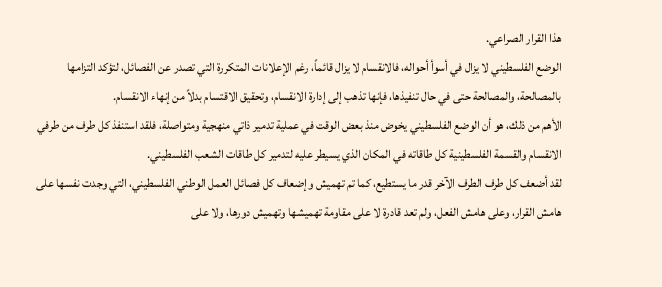هذا القرار الصراعي.
الوضع الفلسطيني لا يزال في أسوأ أحواله، فالانقسام لا يزال قائماً، رغم الإعلانات المتكررة التي تصدر عن الفصائل، لتؤكد التزامها بالمصالحة، والمصالحة حتى في حال تنفيذها، فإنها تذهب إلى إدارة الانقسام، وتحقيق الاقتسام بدلاً من إنهاء الانقسام.
الأهم من ذلك، هو أن الوضع الفلسطيني يخوض منذ بعض الوقت في عملية تدمير ذاتي منهجية ومتواصلة، فلقد استنفذ كل طرف من طرفي الانقسام والقسمة الفلسطينية كل طاقاته في المكان الذي يسيطر عليه لتدمير كل طاقات الشعب الفلسطيني.
لقد أضعف كل طرف الطرف الآخر قدر ما يستطيع، كما تم تهميش وإضعاف كل فصائل العمل الوطني الفلسطيني، التي وجدت نفسها على هامش القرار، وعلى هامش الفعل، ولم تعد قادرة لا على مقاومة تهميشها وتهميش دورها، ولا على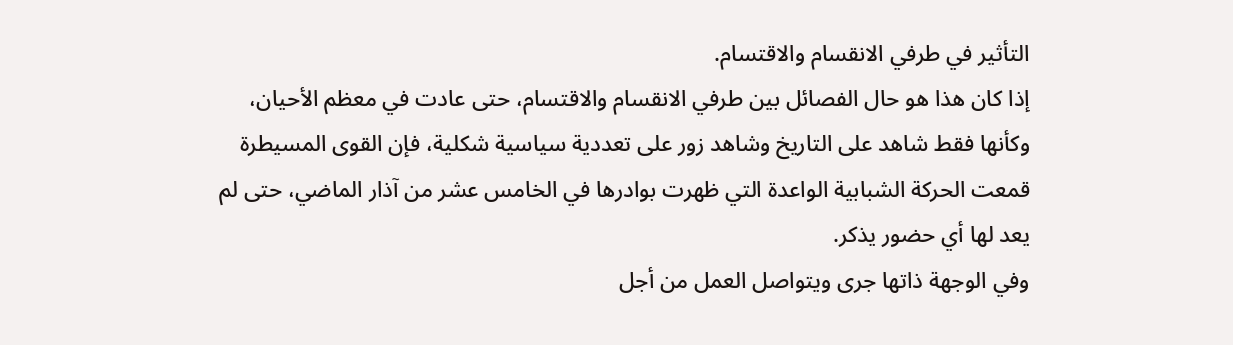التأثير في طرفي الانقسام والاقتسام.
إذا كان هذا هو حال الفصائل بين طرفي الانقسام والاقتسام، حتى عادت في معظم الأحيان، وكأنها فقط شاهد على التاريخ وشاهد زور على تعددية سياسية شكلية، فإن القوى المسيطرة قمعت الحركة الشبابية الواعدة التي ظهرت بوادرها في الخامس عشر من آذار الماضي، حتى لم يعد لها أي حضور يذكر.
وفي الوجهة ذاتها جرى ويتواصل العمل من أجل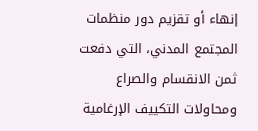إنهاء أو تقزيم دور منظمات المجتمع المدني، التي دفعت ثمن الانقسام والصراع ومحاولات التكييف الإرغامية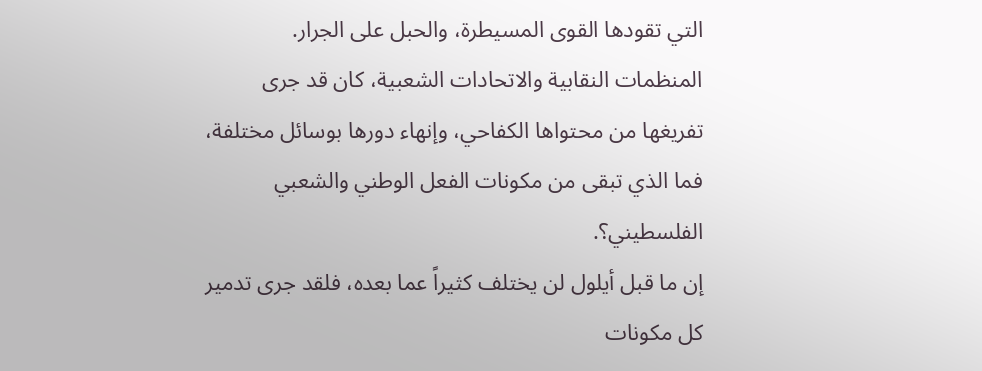التي تقودها القوى المسيطرة، والحبل على الجرار.
المنظمات النقابية والاتحادات الشعبية، كان قد جرى تفريغها من محتواها الكفاحي، وإنهاء دورها بوسائل مختلفة، فما الذي تبقى من مكونات الفعل الوطني والشعبي الفلسطيني؟.
إن ما قبل أيلول لن يختلف كثيراً عما بعده، فلقد جرى تدمير كل مكونات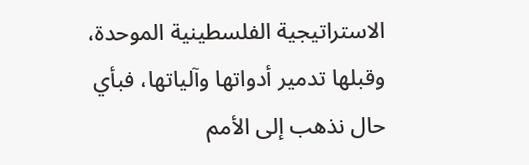الاستراتيجية الفلسطينية الموحدة، وقبلها تدمير أدواتها وآلياتها، فبأي حال نذهب إلى الأمم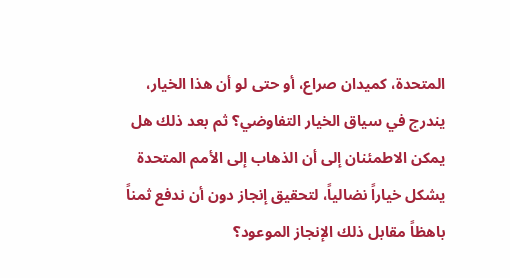المتحدة، كميدان صراع، أو حتى لو أن هذا الخيار، يندرج في سياق الخيار التفاوضي؟ ثم بعد ذلك هل يمكن الاطمئنان إلى أن الذهاب إلى الأمم المتحدة يشكل خياراً نضالياً، لتحقيق إنجاز دون أن ندفع ثمناً باهظاً مقابل ذلك الإنجاز الموعود؟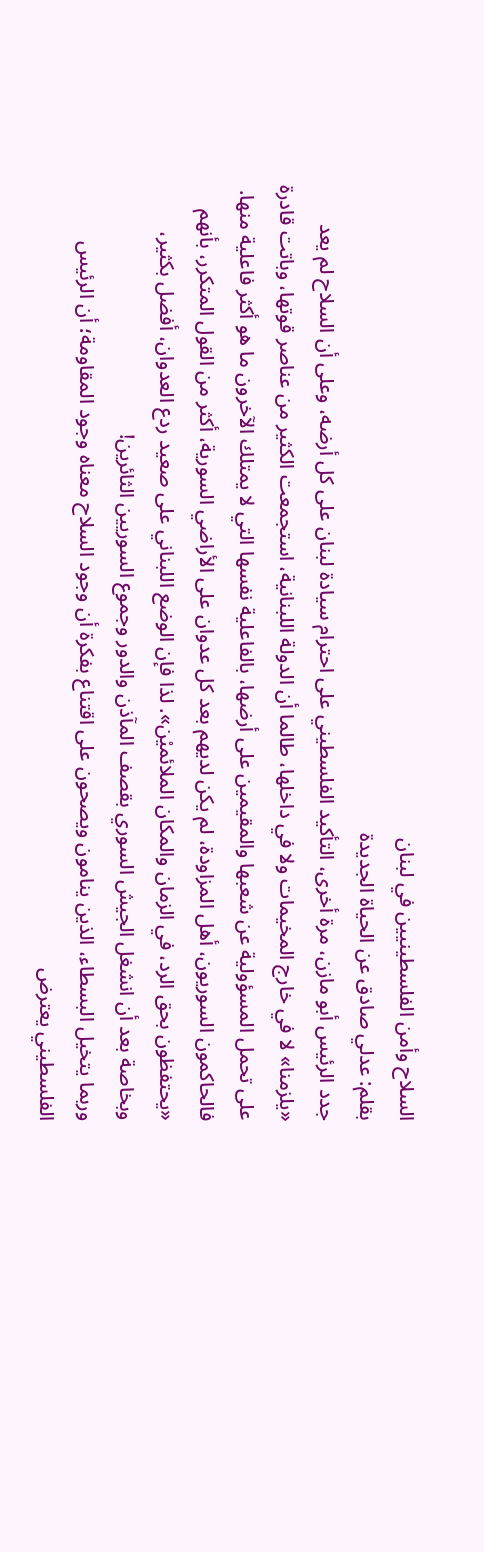السلاح وأمن الفلسطينيين في لبنان
بقلم: عدلي صادق عن الحياة الجديدة
جدد الرئيس أبو مازن، مرة أخرى، التأكيد الفلسطيني على احترام سيادة لبنان على كل أرضه، وعلى أن السلاح لم يعد «يلزمنا» لا في خارج المخيمات ولا في داخلها، طالما أن الدولة اللبنانية، استجمعت الكثير من عناصر قوتها، وباتت قادرة على تحمل المسؤولية عن شعبها والمقيمين على أرضها، بالفاعلية نفسها التي لا يمتلك الآخرون ما هو أكثر فاعلية منها. فالحاكمون السوريون، أهل المزاودة، لم يكن لديهم بعد كل عدوان على الأراضي السورية، أكثر من القول المتكرر، بأنهم «يحتفظون بحق الرد، في الزمان والمكان الملائميْن». لذا فإن الوضع اللبناني على صعيد ردع العدوان، أفضل بكثير، وبخاصة بعد أن انشغل الجيش السوري بقصف المآذن والدور وجموع السوريين الثائرين!
وربما يتخيل البسطاء، الذين ينامون ويصحون على اقتناع بفكرة أن وجود السلاح معناه وجود المقاومة؛ أن الرئيس الفلسطيني يعترض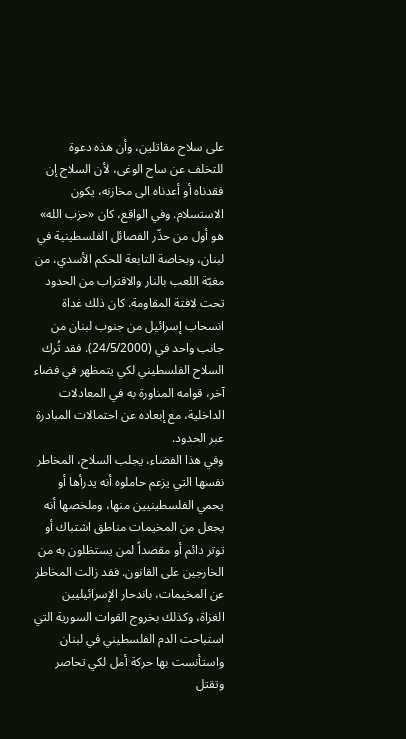على سلاح مقاتلين، وأن هذه دعوة للتخلف عن ساح الوغى، لأن السلاح إن فقدناه أو أعدناه الى مخازنه، يكون الاستسلام. وفي الواقع، كان «حزب الله» هو أول من حذّر الفصائل الفلسطينية في لبنان، وبخاصة التابعة للحكم الأسدي، من مغبّة اللعب بالنار والاقتراب من الحدود تحت لافتة المقاومة. كان ذلك غداة انسحاب إسرائيل من جنوب لبنان من جانب واحد في (24/5/2000). فقد تُرك السلاح الفلسطيني لكي يتمظهر في فضاء آخر، قوامه المناورة به في المعادلات الداخلية، مع إبعاده عن احتمالات المبادرة عبر الحدود.
وفي هذا الفضاء، يجلب السلاح، المخاطر نفسها التي يزعم حاملوه أنه يدرأها أو يحمي الفلسطينيين منها، وملخصها أنه يجعل من المخيمات مناطق اشتباك أو توتر دائم أو مقصداً لمن يستظلون به من الخارجين على القانون. ففد زالت المخاطر عن المخيمات، باندحار الإسرائيليين الغزاة، وكذلك بخروج القوات السورية التي استباحت الدم الفلسطيني في لبنان واستأنست بها حركة أمل لكي تحاصر وتقتل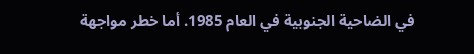في الضاحية الجنوبية في العام 1985. أما خطر مواجهة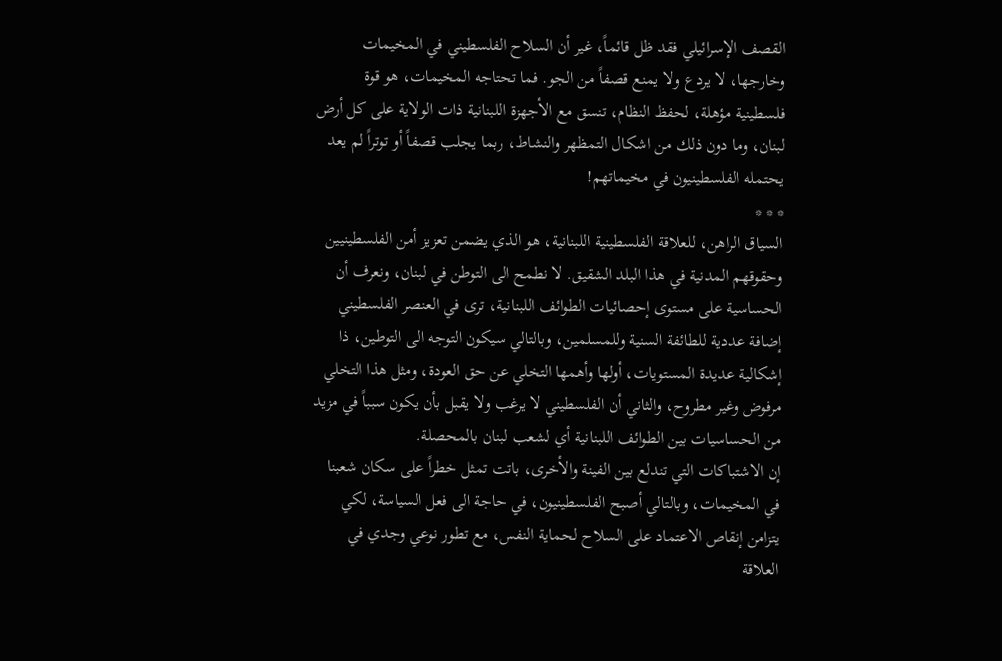القصف الإسرائيلي فقد ظل قائماً، غير أن السلاح الفلسطيني في المخيمات وخارجها، لا يردع ولا يمنع قصفاً من الجو. فما تحتاجه المخيمات، هو قوة فلسطينية مؤهلة، لحفظ النظام، تنسق مع الأجهزة اللبنانية ذات الولاية على كل أرض لبنان، وما دون ذلك من اشكال التمظهر والنشاط، ربما يجلب قصفاً أو توتراً لم يعد يحتمله الفلسطينيون في مخيماتهم!
* * *
السياق الراهن، للعلاقة الفلسطينية اللبنانية، هو الذي يضمن تعزيز أمن الفلسطينيين وحقوقهم المدنية في هذا البلد الشقيق. لا نطمح الى التوطن في لبنان، ونعرف أن الحساسية على مستوى إحصائيات الطوائف اللبنانية، ترى في العنصر الفلسطيني إضافة عددية للطائفة السنية وللمسلمين، وبالتالي سيكون التوجه الى التوطين، ذا إشكالية عديدة المستويات، أولها وأهمها التخلي عن حق العودة، ومثل هذا التخلي مرفوض وغير مطروح، والثاني أن الفلسطيني لا يرغب ولا يقبل بأن يكون سبباً في مزيد من الحساسيات بين الطوائف اللبنانية أي لشعب لبنان بالمحصلة.
إن الاشتباكات التي تندلع بين الفينة والأخرى، باتت تمثل خطراً على سكان شعبنا في المخيمات، وبالتالي أصبح الفلسطينيون، في حاجة الى فعل السياسة، لكي يتزامن إنقاص الاعتماد على السلاح لحماية النفس، مع تطور نوعي وجدي في العلاقة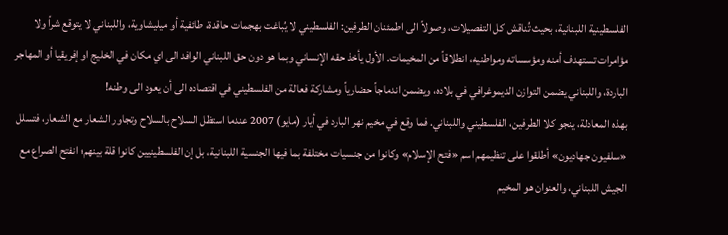الفلسطينية اللبنانية، بحيث تُناقش كل التفصيلات، وصولاً الى اطمئنان الطرفين: الفلسطيني لا يُباغت بهجمات حاقدة، طائفية أو ميليشاوية، واللبناني لا يتوقع شراً ولا مؤامرات تستهدف أمنه ومؤسساته ومواطنيه، انطلاقاً من المخيمات. الأول يأخذ حقه الإنساني وبما هو دون حق اللبناني الوافد الى اي مكان في الخليج او إفريقيا أو المهاجر الباردة، واللبناني يضمن التوازن الديموغرافي في بلاده، ويضمن اندماجاً حضارياً ومشاركة فعالة من الفلسطيني في اقتصاده الى أن يعود الى وطنه!
بهذه المعادلة، ينجو كلا الطرفين، الفلسطيني واللبناني. فما وقع في مخيم نهر البارد في أيار (مايو) 2007 عندما استظل السلاح بالسلاح وتجاور الشعار مع الشعار، فتسلل «سلفيون جهاديون» أطلقوا على تنظيمهم اسم «فتح الإسلام» وكانوا من جنسيات مختلفة بما فيها الجنسية اللبنانية، بل إن الفلسطينيين كانوا قلة بينهم؛ انفتح الصراع مع الجيش اللبناني، والعنوان هو المخيم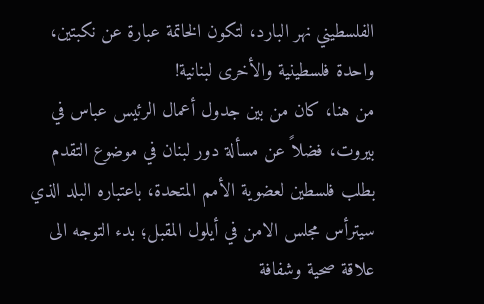الفلسطيني نهر البارد، لتكون الخاتمة عبارة عن نكبتين، واحدة فلسطينية والأخرى لبنانية!
من هنا، كان من بين جدول أعمال الرئيس عباس في بيروت، فضلاً عن مسألة دور لبنان في موضوع التقدم بطلب فلسطين لعضوية الأمم المتحدة، باعتباره البلد الذي سيترأس مجلس الامن في أيلول المقبل؛ بدء التوجه الى علاقة صحية وشفافة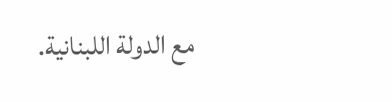مع الدولة اللبنانية.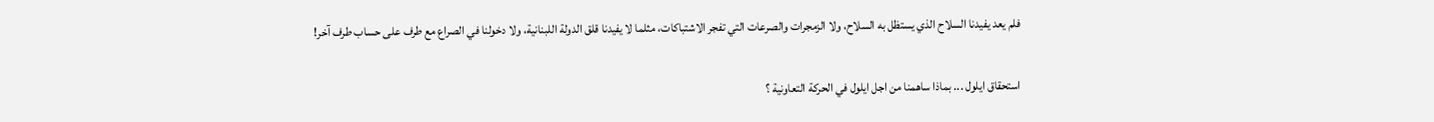فلم يعد يفيدنا السلاح الذي يستظل به السلاح، ولا الزمجرات والصرعات التي تفجر الاشتباكات، مثلما لا يفيدنا قلق الدولة اللبنانية، ولا دخولنا في الصراع مع طرف على حساب طرف آخر!

استحقاق ايلول ... بماذا ساهمنا من اجل ايلول في الحركة التعاونية ؟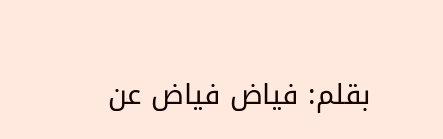بقلم: فياض فياض عن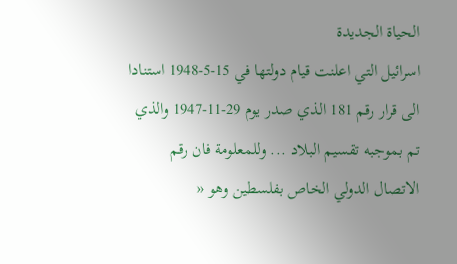الحياة الجديدة
اسرائيل التي اعلنت قيام دولتها في 15-5-1948 استنادا الى قرار رقم 181 الذي صدر يوم 29-11-1947 والذي تم بموجبه تقسيم البلاد ... وللمعلومة فان رقم الاتصال الدولي الخاص بفلسطين وهو «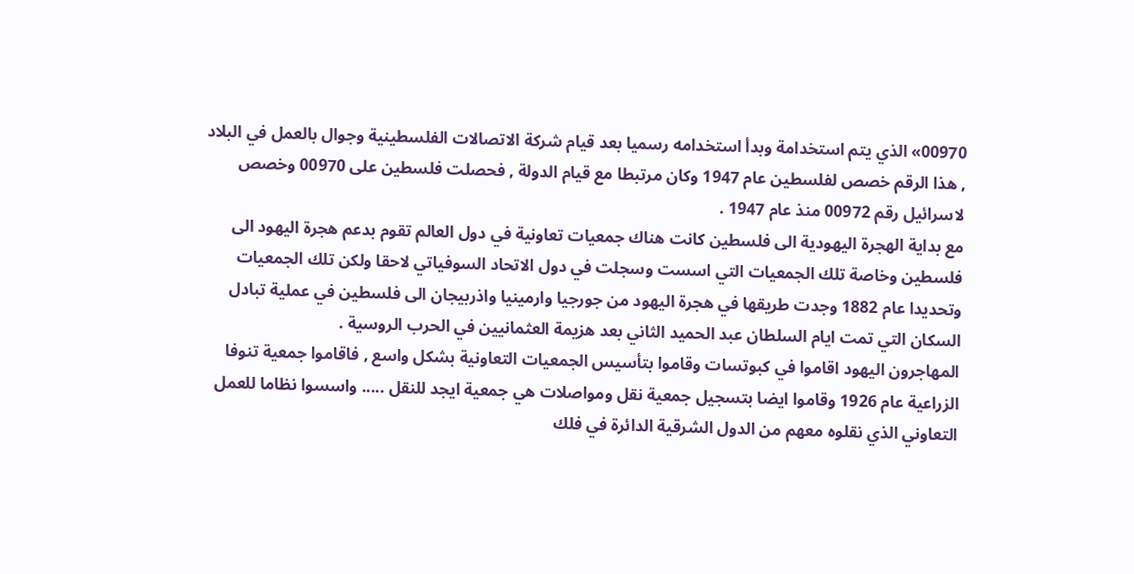00970» الذي يتم استخدامة وبدأ استخدامه رسميا بعد قيام شركة الاتصالات الفلسطينية وجوال بالعمل في البلاد , هذا الرقم خصص لفلسطين عام 1947 وكان مرتبطا مع قيام الدولة , فحصلت فلسطين على 00970 وخصص لاسرائيل رقم 00972 منذ عام 1947 .
مع بداية الهجرة اليهودية الى فلسطين كانت هناك جمعيات تعاونية في دول العالم تقوم بدعم هجرة اليهود الى فلسطين وخاصة تلك الجمعيات التي اسست وسجلت في دول الاتحاد السوفياتي لاحقا ولكن تلك الجمعيات وتحديدا عام 1882 وجدت طريقها في هجرة اليهود من جورجيا وارمينيا واذربيجان الى فلسطين في عملية تبادل السكان التي تمت ايام السلطان عبد الحميد الثاني بعد هزيمة العثمانيين في الحرب الروسية .
المهاجرون اليهود اقاموا في كبوتسات وقاموا بتأسيس الجمعيات التعاونية بشكل واسع , فاقاموا جمعية تنوفا الزراعية عام 1926 وقاموا ايضا بتسجيل جمعية نقل ومواصلات هي جمعية ايجد للنقل ..... واسسوا نظاما للعمل التعاوني الذي نقلوه معهم من الدول الشرقية الدائرة في فلك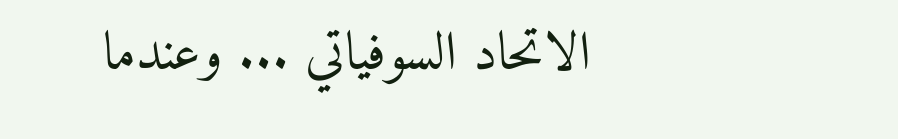الاتحاد السوفياتي ... وعندما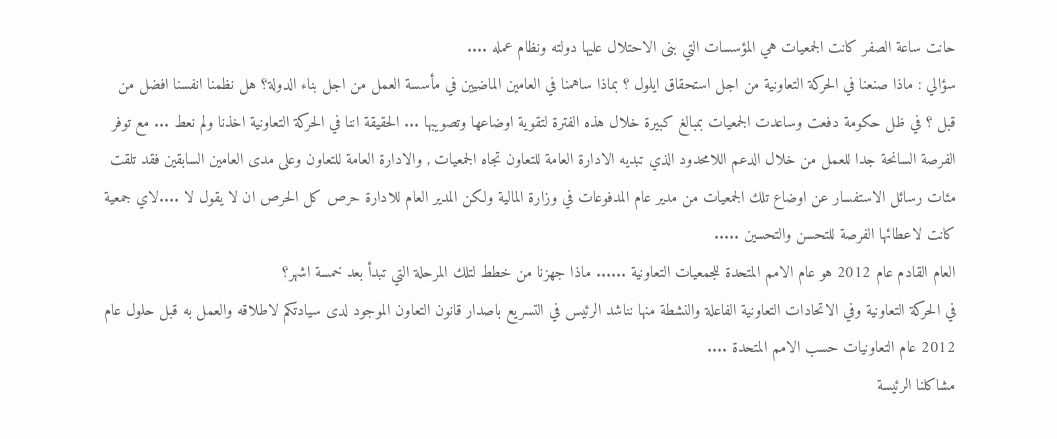حانت ساعة الصفر كانت الجمعيات هي المؤسسات التي بنى الاحتلال عليها دولته ونظام عمله ....
سؤالي : ماذا صنعنا في الحركة التعاونية من اجل استحقاق ايلول ؟ بماذا ساهمنا في العامين الماضيين في مأسسة العمل من اجل بناء الدولة؟ هل نظمنا انفسنا افضل من قبل ؟ في ظل حكومة دفعت وساعدت الجمعيات بمبالغ كبيرة خلال هذه الفترة لتقوية اوضاعها وتصويبها ... الحقيقة اننا في الحركة التعاونية اخذنا ولم نعط ... مع توفر الفرصة السانحة جدا للعمل من خلال الدعم اللامحدود الذي تبديه الادارة العامة للتعاون تجاه الجمعيات , والادارة العامة للتعاون وعلى مدى العامين السابقين فقد تلقت مئات رسائل الاستفسار عن اوضاع تلك الجمعيات من مدير عام المدفوعات في وزارة المالية ولكن المدير العام للادارة حرص كل الحرص ان لا يقول لا ....لاي جمعية كانت لاعطائها الفرصة للتحسن والتحسين .....
العام القادم عام 2012 هو عام الامم المتحدة للجمعيات التعاونية ...... ماذا جهزنا من خطط لتلك المرحلة التي تبدأ بعد خمسة اشهر؟
في الحركة التعاونية وفي الاتحادات التعاونية الفاعلة والنشطة منها نناشد الرئيس في التسريع باصدار قانون التعاون الموجود لدى سيادتكم لاطلاقه والعمل به قبل حلول عام 2012 عام التعاونيات حسب الامم المتحدة ....
مشاكلنا الرئيسة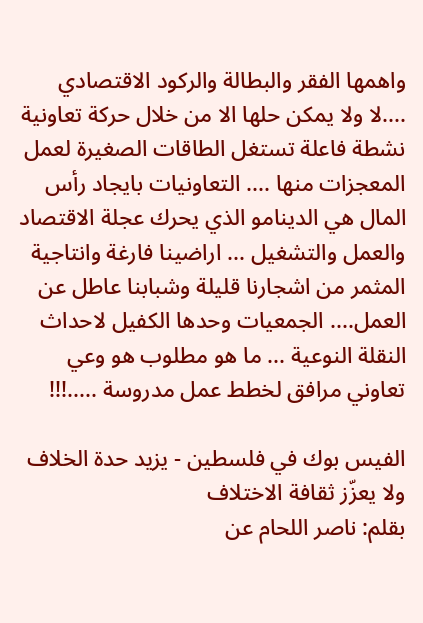واهمها الفقر والبطالة والركود الاقتصادي ....لا ولا يمكن حلها الا من خلال حركة تعاونية نشطة فاعلة تستغل الطاقات الصغيرة لعمل المعجزات منها .... التعاونيات بايجاد رأس المال هي الدينامو الذي يحرك عجلة الاقتصاد والعمل والتشغيل ... اراضينا فارغة وانتاجية المثمر من اشجارنا قليلة وشبابنا عاطل عن العمل.... الجمعيات وحدها الكفيل لاحداث النقلة النوعية ... ما هو مطلوب هو وعي تعاوني مرافق لخطط عمل مدروسة .....!!!

الفيس بوك في فلسطين - يزيد حدة الخلاف ولا يعزّز ثقافة الاختلاف
بقلم: ناصر اللحام عن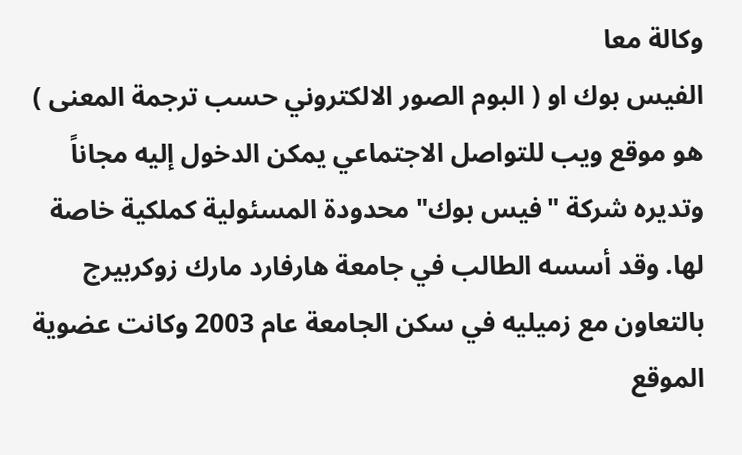وكالة معا
الفيس بوك او ( البوم الصور الالكتروني حسب ترجمة المعنى ) هو موقع ويب للتواصل الاجتماعي يمكن الدخول إليه مجاناً وتديره شركة "فيس بوك" محدودة المسئولية كملكية خاصة لها. وقد أسسه الطالب في جامعة هارفارد مارك زوكربيرج بالتعاون مع زميليه في سكن الجامعة عام 2003 وكانت عضوية الموقع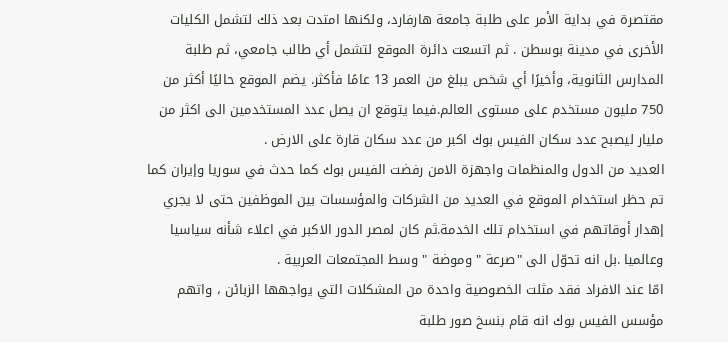مقتصرة في بداية الأمر على طلبة جامعة هارفارد، ولكنها امتدت بعد ذلك لتشمل الكليات الأخرى في مدينة بوسطن . ثم اتسعت دائرة الموقع لتشمل أي طالب جامعي، ثم طلبة المدارس الثانوية، وأخيرًا أي شخص يبلغ من العمر 13 عامًا فأكثر. يضم الموقع حاليًا أكثر من 750 مليون مستخدم على مستوى العالم.فيما يتوقع ان يصل عدد المستخدمين الى اكثر من مليار ليصبح عدد سكان الفيس بوك اكبر من عدد سكان قارة على الارض .
العديد من الدول والمنظمات واجهزة الامن رفضت الفيس بوك كما حدث في سوريا وإيران كما تم حظر استخدام الموقع في العديد من الشركات والمؤسسات بين الموظفين حتى لا يجري إهدار أوقاتهم في استخدام تلك الخدمة.ثم كان لمصر الدور الاكبر في اعلاء شأنه سياسيا وعالميا .بل انه تحوّل الى "صرعة " وموضة " وسط المجتمعات العربية .
امّا عند الافراد فقد مثلت الخصوصية واحدة من المشكلات التي يواجهها الزبائن ، واتهم مؤسس الفيس بوك انه قام بنسخ صور طلبة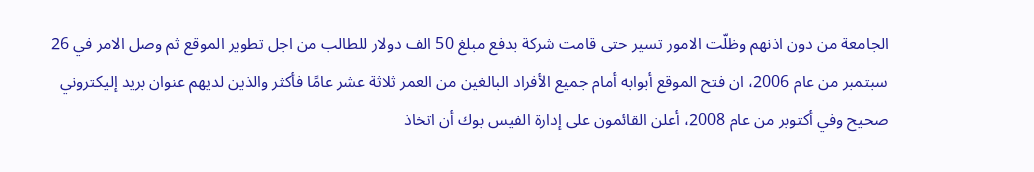الجامعة من دون اذنهم وظلّت الامور تسير حتى قامت شركة بدفع مبلغ 50 الف دولار للطالب من اجل تطوير الموقع ثم وصل الامر في 26 سبتمبر من عام 2006، ان فتح الموقع أبوابه أمام جميع الأفراد البالغين من العمر ثلاثة عشر عامًا فأكثر والذين لديهم عنوان بريد إليكتروني صحيح وفي أكتوبر من عام 2008، أعلن القائمون على إدارة الفيس بوك أن اتخاذ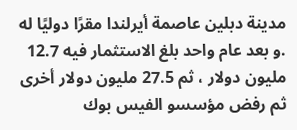مدينة دبلين عاصمة أيرلندا مقرًا دوليًا له .و بعد عام واحد بلغ الاستثمار فيه 12.7 مليون دولار ، ثم 27.5 مليون دولار أخرى ثم رفض مؤسسو الفيس بوك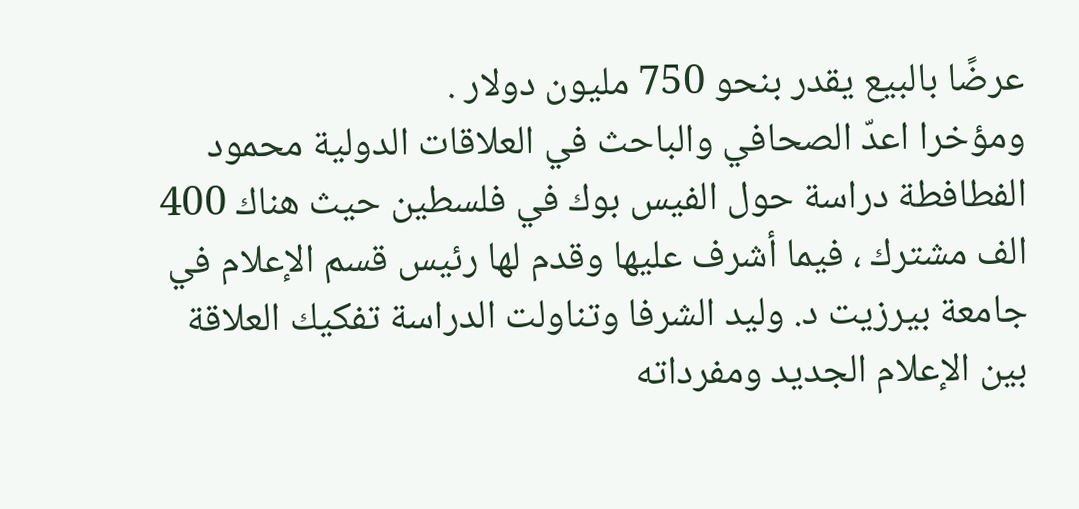عرضًا بالبيع يقدر بنحو 750 مليون دولار .
ومؤخرا اعدّ الصحافي والباحث في العلاقات الدولية محمود الفطافطة دراسة حول الفيس بوك في فلسطين حيث هناك 400 الف مشترك ، فيما أشرف عليها وقدم لها رئيس قسم الإعلام في جامعة بيرزيت د. وليد الشرفا وتناولت الدراسة تفكيك العلاقة بين الإعلام الجديد ومفرداته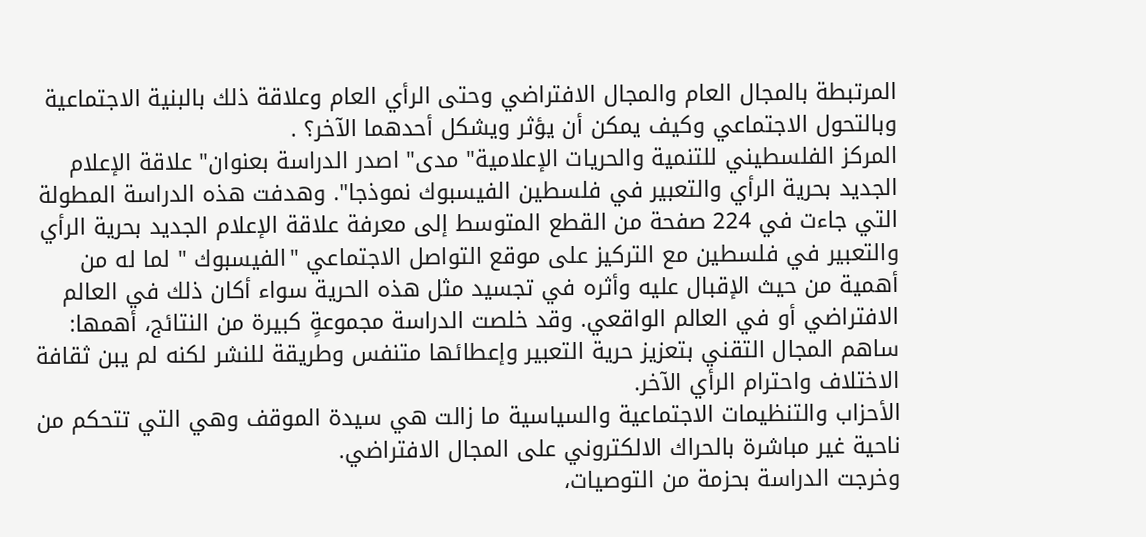المرتبطة بالمجال العام والمجال الافتراضي وحتى الرأي العام وعلاقة ذلك بالبنية الاجتماعية وبالتحول الاجتماعي وكيف يمكن أن يؤثر ويشكل أحدهما الآخر؟ .
المركز الفلسطيني للتنمية والحريات الإعلامية" مدى" اصدر الدراسة بعنوان" علاقة الإعلام الجديد بحرية الرأي والتعبير في فلسطين الفيسبوك نموذجا". وهدفت هذه الدراسة المطولة التي جاءت في 224 صفحة من القطع المتوسط إلى معرفة علاقة الإعلام الجديد بحرية الرأي والتعبير في فلسطين مع التركيز على موقع التواصل الاجتماعي "الفيسبوك " لما له من أهمية من حيث الإقبال عليه وأثره في تجسيد مثل هذه الحرية سواء أكان ذلك في العالم الافتراضي أو في العالم الواقعي. وقد خلصت الدراسة مجموعةٍ كبيرة من النتائج، أهمها:
ساهم المجال التقني بتعزيز حرية التعبير وإعطائها متنفس وطريقة للنشر لكنه لم يبن ثقافة الاختلاف واحترام الرأي الآخر.
الأحزاب والتنظيمات الاجتماعية والسياسية ما زالت هي سيدة الموقف وهي التي تتحكم من ناحية غير مباشرة بالحراك الالكتروني على المجال الافتراضي.
وخرجت الدراسة بحزمة من التوصيات،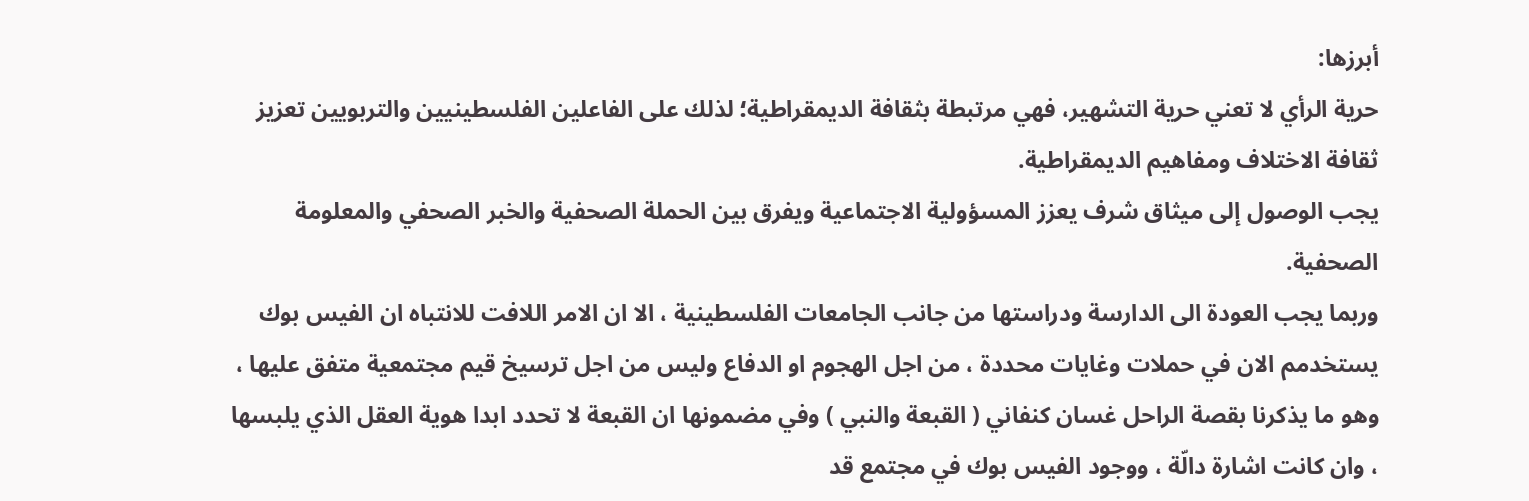أبرزها:
حرية الرأي لا تعني حرية التشهير، فهي مرتبطة بثقافة الديمقراطية؛ لذلك على الفاعلين الفلسطينيين والتربويين تعزيز ثقافة الاختلاف ومفاهيم الديمقراطية.
يجب الوصول إلى ميثاق شرف يعزز المسؤولية الاجتماعية ويفرق بين الحملة الصحفية والخبر الصحفي والمعلومة الصحفية.
وربما يجب العودة الى الدارسة ودراستها من جانب الجامعات الفلسطينية ، الا ان الامر اللافت للانتباه ان الفيس بوك يستخدمم الان في حملات وغايات محددة ، من اجل الهجوم او الدفاع وليس من اجل ترسيخ قيم مجتمعية متفق عليها ، وهو ما يذكرنا بقصة الراحل غسان كنفاني ( القبعة والنبي ) وفي مضمونها ان القبعة لا تحدد ابدا هوية العقل الذي يلبسها ، وان كانت اشارة دالّة ، ووجود الفيس بوك في مجتمع قد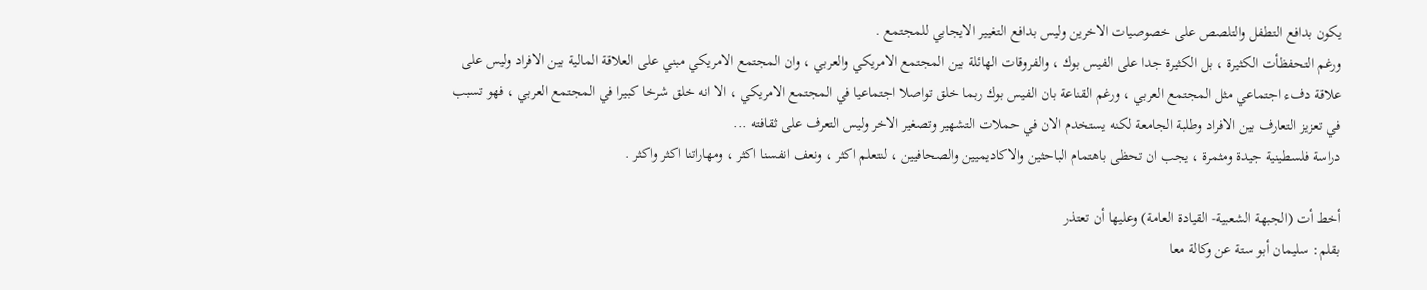يكون بدافع التطفل والتلصص على خصوصيات الاخرين وليس بدافع التغيير الايجابي للمجتمع .
ورغم التحفظأت الكثيرة ، بل الكثيرة جدا على الفيس بوك ، والفروقات الهائلة بين المجتمع الامريكي والعربي ، وان المجتمع الامريكي مبني على العلاقة المالية بين الافراد وليس على علاقة دفء اجتماعي مثل المجتمع العربي ، ورغم القناعة بان الفيس بوك ربما خلق تواصلا اجتماعيا في المجتمع الامريكي ، الا انه خلق شرخا كبيرا في المجتمع العربي ، فهو تسبب في تعزيز التعارف بين الافراد وطلبة الجامعة لكنه يستخدم الان في حملات التشهير وتصغير الاخر وليس التعرف على ثقافته ...
دراسة فلسطينية جيدة ومثمرة ، يجب ان تحظى باهتمام الباحثين والاكاديميين والصحافيين ، لنتعلم اكثر ، ونعف انفسنا اكثر ، ومهاراتنا اكثر واكثر .

أخط أت (الجبهة الشعبية- القيادة العامة) وعليها أن تعتذر
بقلم: سليمان أبو ستة عن وكالة معا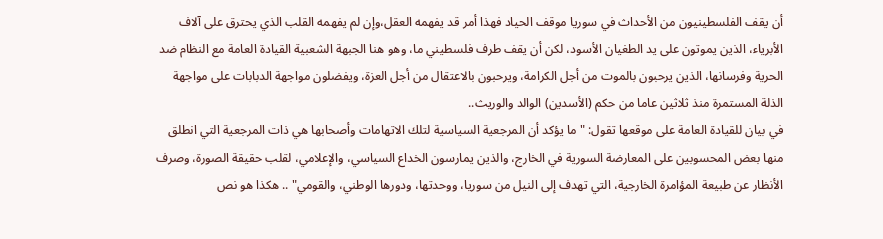أن يقف الفلسطينيون من الأحداث في سوريا موقف الحياد فهذا أمر قد يفهمه العقل،وإن لم يفهمه القلب الذي يحترق على آلاف الأبرياء، الذين يموتون على يد الطغيان الأسود، لكن أن يقف طرف فلسطيني ما، وهو هنا الجبهة الشعبية القيادة العامة مع النظام ضد الحرية وفرسانها، الذين يرحبون بالموت من أجل الكرامة، ويرحبون بالاعتقال من أجل العزة، ويفضلون مواجهة الدبابات على مواجهة الذلة المستمرة منذ ثلاثين عاما من حكم (الأسدين) الوالد والوريث..
في بيان للقيادة العامة على موقعها تقول: " ما يؤكد أن المرجعية السياسية لتلك الاتهامات وأصحابها هي ذات المرجعية التي انطلق منها بعض المحسوبين على المعارضة السورية في الخارج، والذين يمارسون الخداع السياسي، والإعلامي، لقلب حقيقة الصورة، وصرف الأنظار عن طبيعة المؤامرة الخارجية، التي تهدف إلى النيل من سوريا، ووحدتها، ودورها الوطني، والقومي" .. هكذا هو نص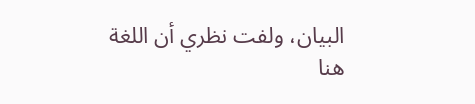البيان، ولفت نظري أن اللغة هنا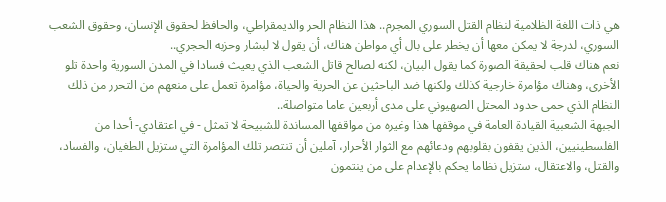هي ذات اللغة الظلامية لنظام القتل السوري المجرم.. هذا النظام الحر والديمقراطي، والحافظ لحقوق الإنسان، وحقوق الشعب السوري، لدرجة لا يمكن معها أن يخطر على بال أي مواطن هناك، أن يقول لا لبشار وحزبه الحجري..
نعم هناك قلب لحقيقة الصورة كما يقول البيان، لكنه لصالح قاتل الشعب الذي يعيث فسادا في المدن السورية واحدة تلو الأخرى، وهناك مؤامرة خارجية كذلك ولكنها ضد الباحثين عن الحرية والحياة، مؤامرة تعمل على منعهم من التحرر من ذلك النظام الذي حمى حدود المحتل الصهيوني على مدى أربعين عاما متواصلة..
الجبهة الشعبية القيادة العامة في موقفها هذا وغيره من مواقفها المساندة للشبيحة لا تمثل - في اعتقادي- أحدا من الفلسطينيين، الذين يقفون بقلوبهم ودعائهم مع الثوار الأحرار، آملين أن تنتصر تلك المؤامرة التي ستزيل الطغيان، والفساد، والقتل، والاعتقال، ستزيل نظاما يحكم بالإعدام على من ينتمون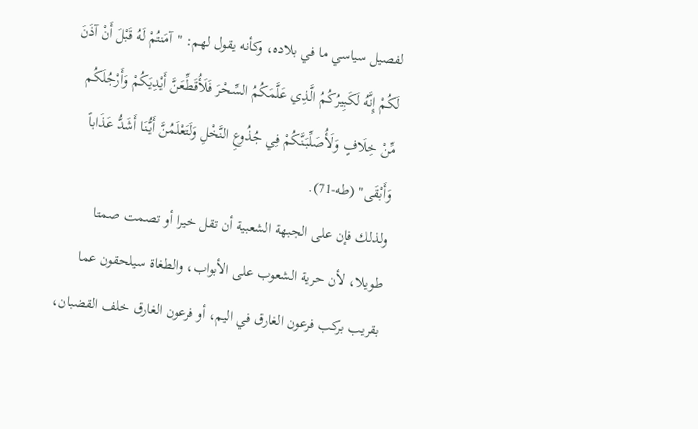لفصيل سياسي ما في بلاده، وكأنه يقول لهم: "آمَنتُمْ لَهُ قَبْلَ أَنْ آذَنَ لَكُمْ إِنَّهُ لَكَبِيرُكُمُ الَّذِي عَلَّمَكُمُ السِّحْرَ فَلَأُقَطِّعَنَّ أَيْدِيَكُمْ وَأَرْجُلَكُم مِّنْ خِلَافٍ وَلَأُصَلِّبَنَّكُمْ فِي جُذُوعِ النَّخْلِ وَلَتَعْلَمُنَّ أَيُّنَا أَشَدُّ عَذَاباً وَأَبْقَى" (طه-71).
ولذلك فإن على الجبهة الشعبية أن تقل خيرا أو تصمت صمتا طويلا، لأن حرية الشعوب على الأبواب، والطغاة سيلحقون عما بقريب بركب فرعون الغارق في اليم، أو فرعون الغارق خلف القضبان،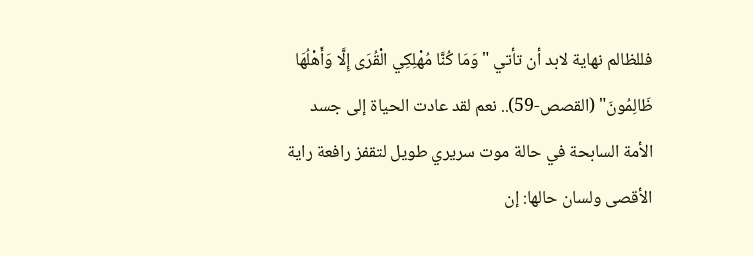فللظالم نهاية لابد أن تأتي "وَمَا كُنَّا مُهْلِكِي الْقُرَى إِلَّا وَأَهْلُهَا ظَالِمُونَ" (القصص-59).. نعم لقد عادت الحياة إلى جسد الأمة السابحة في حالة موت سريري طويل لتقفز رافعة راية الأقصى ولسان حالها: إن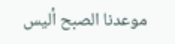موعدنا الصبح أليس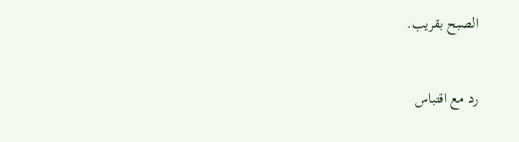الصبح بقريب.


رد مع اقتباس